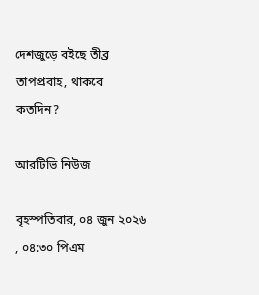দেশজুড়ে বইছে তীব্র তাপপ্রবাহ, থাকবে কতদিন?

আরটিভি নিউজ

বৃহস্পতিবার, ০৪ জুন ২০২৬ , ০৪:৩০ পিএম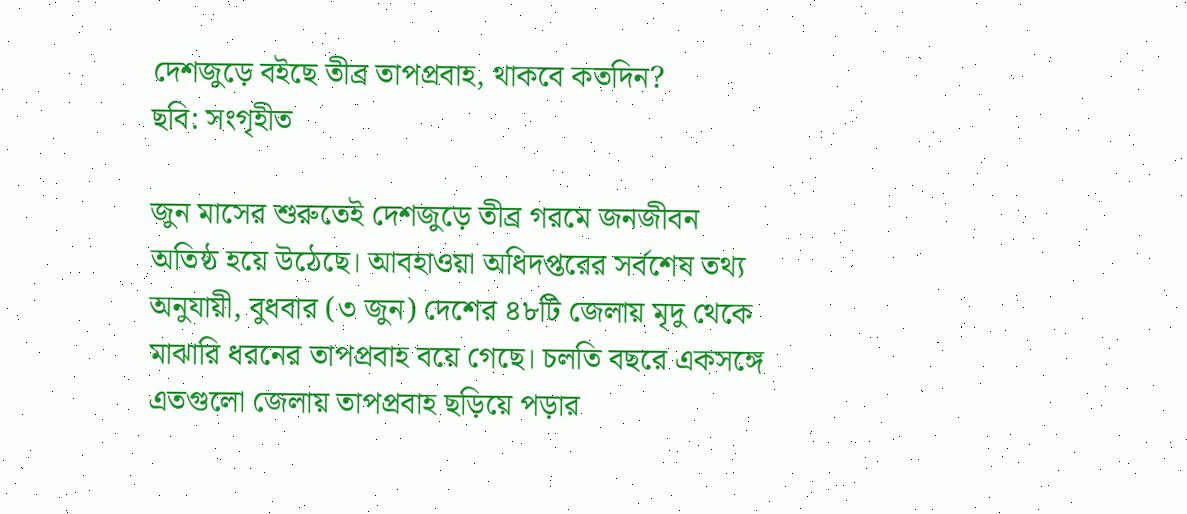দেশজুড়ে বইছে তীব্র তাপপ্রবাহ, থাকবে কতদিন?
ছবি: সংগৃহীত

জুন মাসের শুরুতেই দেশজুড়ে তীব্র গরমে জনজীবন অতিষ্ঠ হয়ে উঠেছে। আবহাওয়া অধিদপ্তরের সর্বশেষ তথ্য অনুযায়ী, বুধবার (৩ জুন) দেশের ৪৮টি জেলায় মৃদু থেকে মাঝারি ধরনের তাপপ্রবাহ বয়ে গেছে। চলতি বছরে একসঙ্গে এতগুলো জেলায় তাপপ্রবাহ ছড়িয়ে পড়ার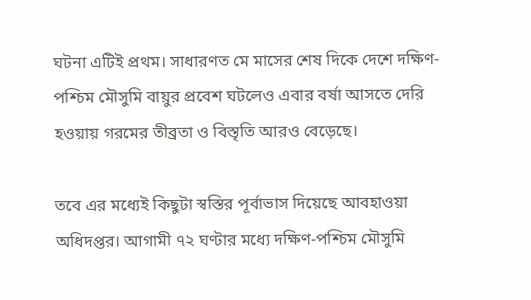ঘটনা এটিই প্রথম। সাধারণত মে মাসের শেষ দিকে দেশে দক্ষিণ-পশ্চিম মৌসুমি বায়ুর প্রবেশ ঘটলেও এবার বর্ষা আসতে দেরি হওয়ায় গরমের তীব্রতা ও বিস্তৃতি আরও বেড়েছে।

তবে এর মধ্যেই কিছুটা স্বস্তির পূর্বাভাস দিয়েছে আবহাওয়া অধিদপ্তর। আগামী ৭২ ঘণ্টার মধ্যে দক্ষিণ-পশ্চিম মৌসুমি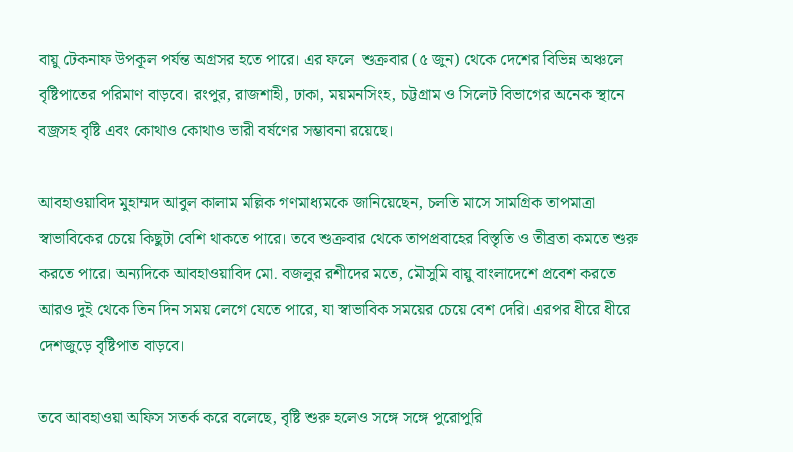বায়ু টেকনাফ উপকূল পর্যন্ত অগ্রসর হতে পারে। এর ফলে  শুক্রবার (৫ জুন) থেকে দেশের বিভিন্ন অঞ্চলে বৃষ্টিপাতের পরিমাণ বাড়বে। রংপুর, রাজশাহী, ঢাকা, ময়মনসিংহ, চট্টগ্রাম ও সিলেট বিভাগের অনেক স্থানে বজ্রসহ বৃষ্টি এবং কোথাও কোথাও ভারী বর্ষণের সম্ভাবনা রয়েছে।

আবহাওয়াবিদ মুহাম্মদ আবুল কালাম মল্লিক গণমাধ্যমকে জানিয়েছেন, চলতি মাসে সামগ্রিক তাপমাত্রা স্বাভাবিকের চেয়ে কিছুটা বেশি থাকতে পারে। তবে শুক্রবার থেকে তাপপ্রবাহের বিস্তৃতি ও তীব্রতা কমতে শুরু করতে পারে। অন্যদিকে আবহাওয়াবিদ মো. বজলুর রশীদের মতে, মৌসুমি বায়ু বাংলাদেশে প্রবেশ করতে আরও দুই থেকে তিন দিন সময় লেগে যেতে পারে, যা স্বাভাবিক সময়ের চেয়ে বেশ দেরি। এরপর ধীরে ধীরে দেশজুড়ে বৃষ্টিপাত বাড়বে।

তবে আবহাওয়া অফিস সতর্ক করে বলেছে, বৃষ্টি শুরু হলেও সঙ্গে সঙ্গে পুরোপুরি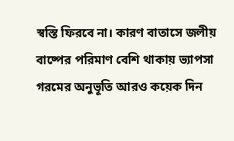স্বস্তি ফিরবে না। কারণ বাতাসে জলীয় বাষ্পের পরিমাণ বেশি থাকায় ভ্যাপসা গরমের অনুভূতি আরও কয়েক দিন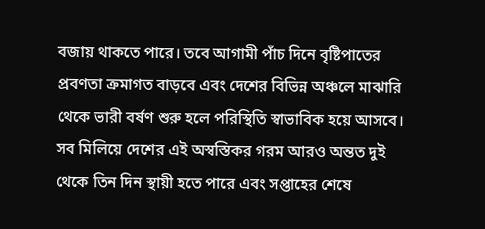বজায় থাকতে পারে। তবে আগামী পাঁচ দিনে বৃষ্টিপাতের প্রবণতা ক্রমাগত বাড়বে এবং দেশের বিভিন্ন অঞ্চলে মাঝারি থেকে ভারী বর্ষণ শুরু হলে পরিস্থিতি স্বাভাবিক হয়ে আসবে। সব মিলিয়ে দেশের এই অস্বস্তিকর গরম আরও অন্তত দুই থেকে তিন দিন স্থায়ী হতে পারে এবং সপ্তাহের শেষে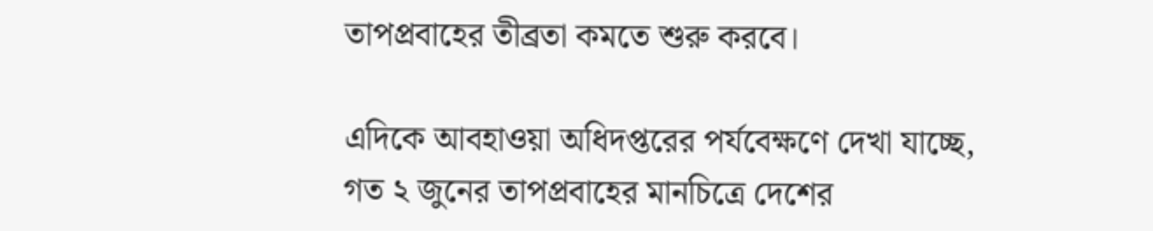তাপপ্রবাহের তীব্রতা কমতে শুরু করবে।

এদিকে আবহাওয়া অধিদপ্তরের পর্যবেক্ষণে দেখা যাচ্ছে, গত ২ জুনের তাপপ্রবাহের মানচিত্রে দেশের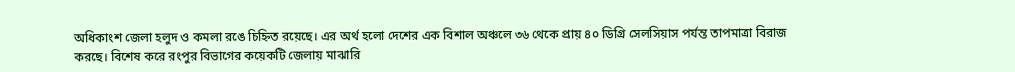অধিকাংশ জেলা হলুদ ও কমলা রঙে চিহ্নিত রয়েছে। এর অর্থ হলো দেশের এক বিশাল অঞ্চলে ৩৬ থেকে প্রায় ৪০ ডিগ্রি সেলসিয়াস পর্যন্ত তাপমাত্রা বিরাজ করছে। বিশেষ করে রংপুর বিভাগের কয়েকটি জেলায় মাঝারি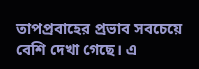তাপপ্রবাহের প্রভাব সবচেয়ে বেশি দেখা গেছে। এ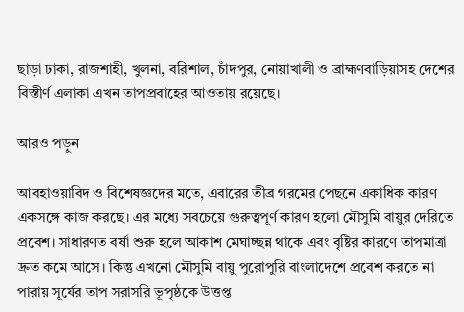ছাড়া ঢাকা, রাজশাহী, খুলনা, বরিশাল, চাঁদপুর, নোয়াখালী ও ব্রাহ্মণবাড়িয়াসহ দেশের বিস্তীর্ণ এলাকা এখন তাপপ্রবাহের আওতায় রয়েছে।

আরও পড়ুন

আবহাওয়াবিদ ও বিশেষজ্ঞদের মতে, এবারের তীব্র গরমের পেছনে একাধিক কারণ একসঙ্গে কাজ করছে। এর মধ্যে সবচেয়ে গুরুত্বপূর্ণ কারণ হলো মৌসুমি বায়ুর দেরিতে প্রবেশ। সাধারণত বর্ষা শুরু হলে আকাশ মেঘাচ্ছন্ন থাকে এবং বৃষ্টির কারণে তাপমাত্রা দ্রুত কমে আসে। কিন্তু এখনো মৌসুমি বায়ু পুরোপুরি বাংলাদেশে প্রবেশ করতে না পারায় সূর্যের তাপ সরাসরি ভূপৃষ্ঠকে উত্তপ্ত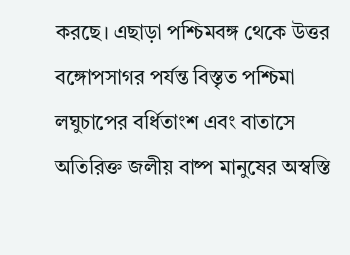করছে। এছাড়া পশ্চিমবঙ্গ থেকে উত্তর বঙ্গোপসাগর পর্যন্ত বিস্তৃত পশ্চিমা লঘুচাপের বর্ধিতাংশ এবং বাতাসে অতিরিক্ত জলীয় বাষ্প মানুষের অস্বস্তি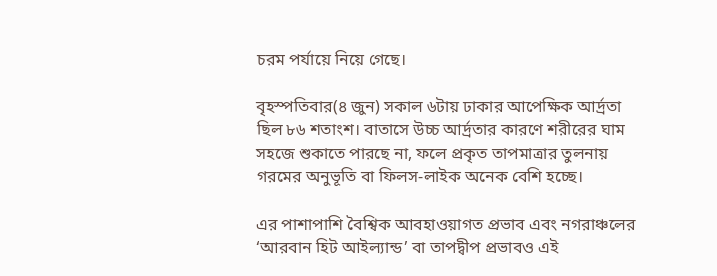চরম পর্যায়ে নিয়ে গেছে।

বৃহস্পতিবার(৪ জুন) সকাল ৬টায় ঢাকার আপেক্ষিক আর্দ্রতা ছিল ৮৬ শতাংশ। বাতাসে উচ্চ আর্দ্রতার কারণে শরীরের ঘাম সহজে শুকাতে পারছে না, ফলে প্রকৃত তাপমাত্রার তুলনায় গরমের অনুভূতি বা ফিলস-লাইক অনেক বেশি হচ্ছে।

এর পাশাপাশি বৈশ্বিক আবহাওয়াগত প্রভাব এবং নগরাঞ্চলের ‘আরবান হিট আইল্যান্ড’ বা তাপদ্বীপ প্রভাবও এই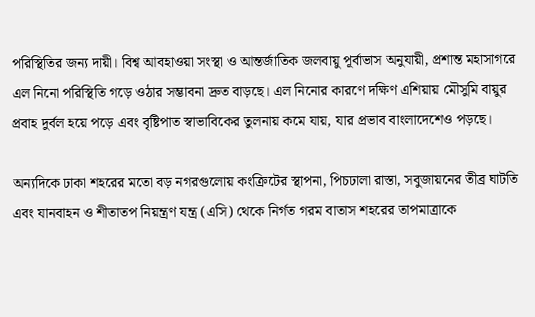পরিস্থিতির জন্য দায়ী। বিশ্ব আবহাওয়া সংস্থা ও আন্তর্জাতিক জলবায়ু পূর্বাভাস অনুযায়ী, প্রশান্ত মহাসাগরে এল নিনো পরিস্থিতি গড়ে ওঠার সম্ভাবনা দ্রুত বাড়ছে। এল নিনোর কারণে দক্ষিণ এশিয়ায় মৌসুমি বায়ুর প্রবাহ দুর্বল হয়ে পড়ে এবং বৃষ্টিপাত স্বাভাবিকের তুলনায় কমে যায়, যার প্রভাব বাংলাদেশেও পড়ছে।

অন্যদিকে ঢাকা শহরের মতো বড় নগরগুলোয় কংক্রিটের স্থাপনা, পিচঢালা রাস্তা, সবুজায়নের তীব্র ঘাটতি এবং যানবাহন ও শীতাতপ নিয়ন্ত্রণ যন্ত্র (এসি) থেকে নির্গত গরম বাতাস শহরের তাপমাত্রাকে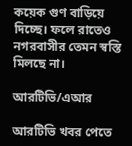কয়েক গুণ বাড়িয়ে দিচ্ছে। ফলে রাতেও নগরবাসীর তেমন স্বস্তি মিলছে না।

আরটিভি/এআর

আরটিভি খবর পেতে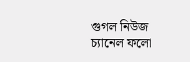গুগল নিউজ চ্যানেল ফলো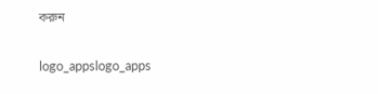করুন

logo_appslogo_apps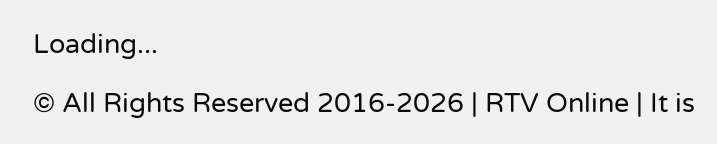Loading...

© All Rights Reserved 2016-2026 | RTV Online | It is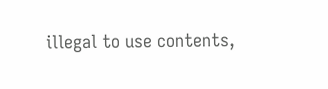illegal to use contents,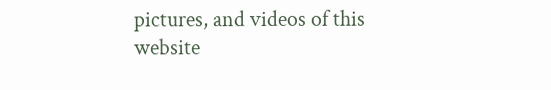pictures, and videos of this website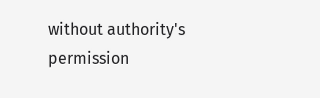without authority's permission